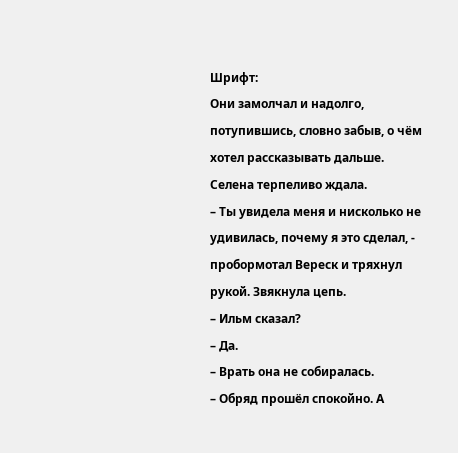Шрифт:
Они замолчал и надолго, потупившись, словно забыв, о чём хотел рассказывать дальше. Селена терпеливо ждала.
– Ты увидела меня и нисколько не удивилась, почему я это сделал, - пробормотал Вереск и тряхнул рукой. Звякнула цепь.
– Ильм сказал?
– Да.
– Врать она не собиралась.
– Обряд прошёл спокойно. А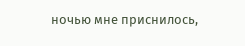ночью мне приснилось,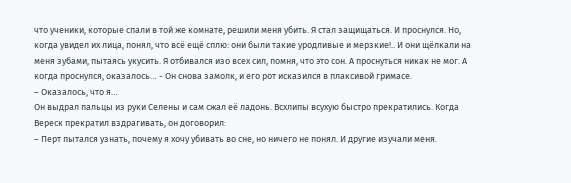что ученики, которые спали в той же комнате, решили меня убить. Я стал защищаться. И проснулся. Но, когда увидел их лица, понял, что всё ещё сплю: они были такие уродливые и мерзкие!.. И они щёлкали на меня зубами, пытаясь укусить. Я отбивался изо всех сил, помня, что это сон. А проснуться никак не мог. А когда проснулся, оказалось… - Он снова замолк, и его рот исказился в плаксивой гримасе.
– Оказалось, что я…
Он выдрал пальцы из руки Селены и сам сжал её ладонь. Всхлипы всухую быстро прекратились. Когда Вереск прекратил вздрагивать, он договорил:
– Перт пытался узнать, почему я хочу убивать во сне, но ничего не понял. И другие изучали меня.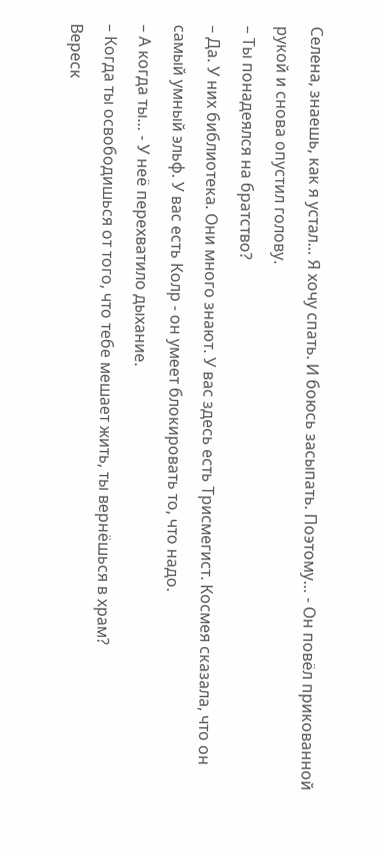Селена, знаешь, как я устал… Я хочу спать. И боюсь засыпать. Поэтому… - Он повёл прикованной рукой и снова опустил голову.
– Ты понадеялся на братство?
– Да. У них библиотека. Они много знают. У вас здесь есть Трисмегист. Космея сказала, что он самый умный эльф. У вас есть Колр - он умеет блокировать то, что надо.
– А когда ты… - У неё перехватило дыхание.
– Когда ты освободишься от того, что тебе мешает жить, ты вернёшься в храм?
Вереск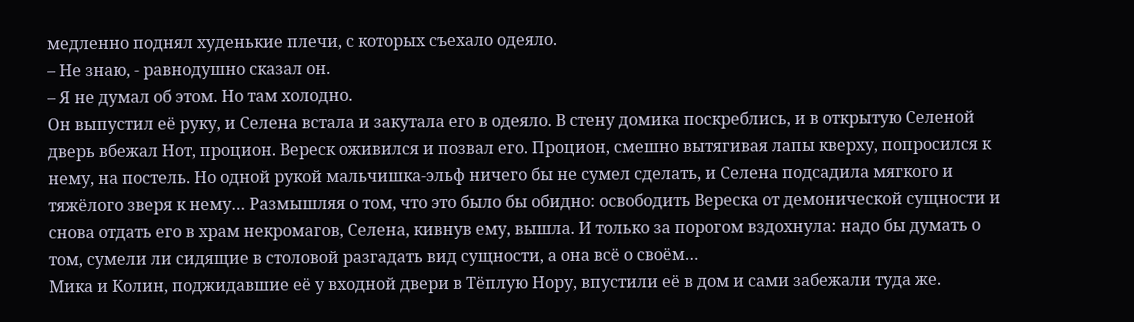медленно поднял худенькие плечи, с которых съехало одеяло.
– Не знаю, - равнодушно сказал он.
– Я не думал об этом. Но там холодно.
Он выпустил её руку, и Селена встала и закутала его в одеяло. В стену домика поскреблись, и в открытую Селеной дверь вбежал Нот, процион. Вереск оживился и позвал его. Процион, смешно вытягивая лапы кверху, попросился к нему, на постель. Но одной рукой мальчишка-эльф ничего бы не сумел сделать, и Селена подсадила мягкого и тяжёлого зверя к нему… Размышляя о том, что это было бы обидно: освободить Вереска от демонической сущности и снова отдать его в храм некромагов, Селена, кивнув ему, вышла. И только за порогом вздохнула: надо бы думать о том, сумели ли сидящие в столовой разгадать вид сущности, а она всё о своём…
Мика и Колин, поджидавшие её у входной двери в Тёплую Нору, впустили её в дом и сами забежали туда же.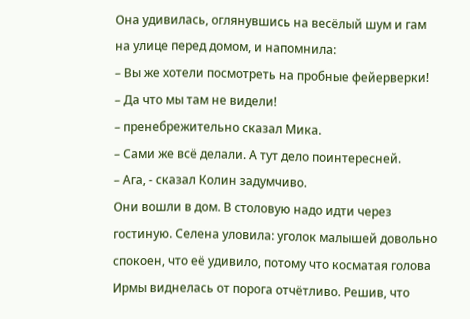Она удивилась, оглянувшись на весёлый шум и гам на улице перед домом, и напомнила:
– Вы же хотели посмотреть на пробные фейерверки!
– Да что мы там не видели!
– пренебрежительно сказал Мика.
– Сами же всё делали. А тут дело поинтересней.
– Ага, - сказал Колин задумчиво.
Они вошли в дом. В столовую надо идти через гостиную. Селена уловила: уголок малышей довольно спокоен, что её удивило, потому что косматая голова Ирмы виднелась от порога отчётливо. Решив, что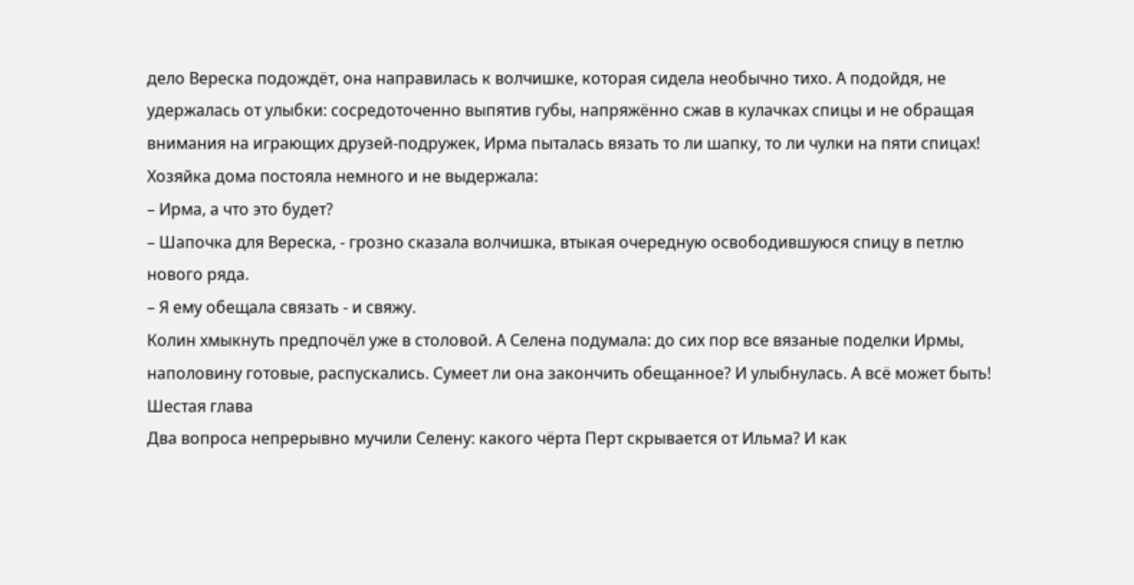дело Вереска подождёт, она направилась к волчишке, которая сидела необычно тихо. А подойдя, не удержалась от улыбки: сосредоточенно выпятив губы, напряжённо сжав в кулачках спицы и не обращая внимания на играющих друзей-подружек, Ирма пыталась вязать то ли шапку, то ли чулки на пяти спицах! Хозяйка дома постояла немного и не выдержала:
– Ирма, а что это будет?
– Шапочка для Вереска, - грозно сказала волчишка, втыкая очередную освободившуюся спицу в петлю нового ряда.
– Я ему обещала связать - и свяжу.
Колин хмыкнуть предпочёл уже в столовой. А Селена подумала: до сих пор все вязаные поделки Ирмы, наполовину готовые, распускались. Сумеет ли она закончить обещанное? И улыбнулась. А всё может быть!
Шестая глава
Два вопроса непрерывно мучили Селену: какого чёрта Перт скрывается от Ильма? И как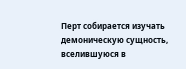Перт собирается изучать демоническую сущность, вселившуюся в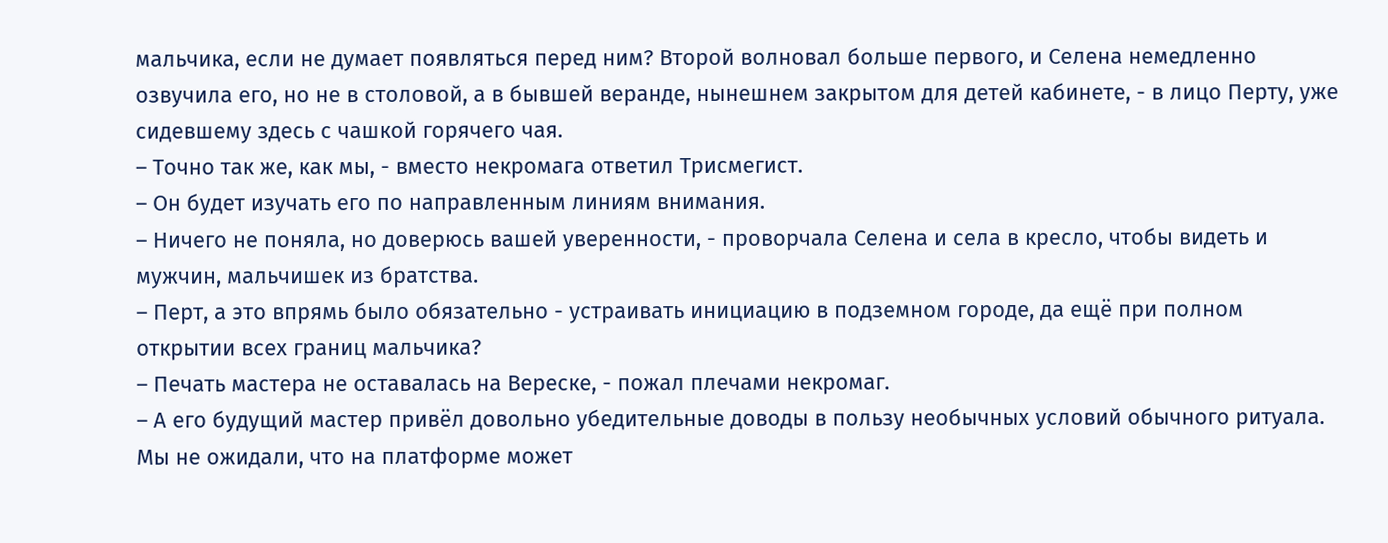мальчика, если не думает появляться перед ним? Второй волновал больше первого, и Селена немедленно озвучила его, но не в столовой, а в бывшей веранде, нынешнем закрытом для детей кабинете, - в лицо Перту, уже сидевшему здесь с чашкой горячего чая.
– Точно так же, как мы, - вместо некромага ответил Трисмегист.
– Он будет изучать его по направленным линиям внимания.
– Ничего не поняла, но доверюсь вашей уверенности, - проворчала Селена и села в кресло, чтобы видеть и мужчин, мальчишек из братства.
– Перт, а это впрямь было обязательно - устраивать инициацию в подземном городе, да ещё при полном открытии всех границ мальчика?
– Печать мастера не оставалась на Вереске, - пожал плечами некромаг.
– А его будущий мастер привёл довольно убедительные доводы в пользу необычных условий обычного ритуала. Мы не ожидали, что на платформе может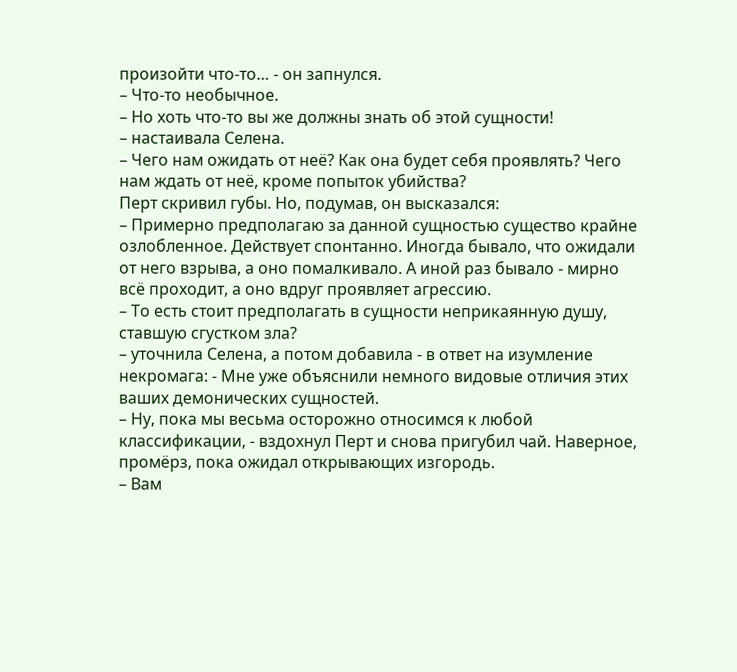произойти что-то… - он запнулся.
– Что-то необычное.
– Но хоть что-то вы же должны знать об этой сущности!
– настаивала Селена.
– Чего нам ожидать от неё? Как она будет себя проявлять? Чего нам ждать от неё, кроме попыток убийства?
Перт скривил губы. Но, подумав, он высказался:
– Примерно предполагаю за данной сущностью существо крайне озлобленное. Действует спонтанно. Иногда бывало, что ожидали от него взрыва, а оно помалкивало. А иной раз бывало - мирно всё проходит, а оно вдруг проявляет агрессию.
– То есть стоит предполагать в сущности неприкаянную душу, ставшую сгустком зла?
– уточнила Селена, а потом добавила - в ответ на изумление некромага: - Мне уже объяснили немного видовые отличия этих ваших демонических сущностей.
– Ну, пока мы весьма осторожно относимся к любой классификации, - вздохнул Перт и снова пригубил чай. Наверное, промёрз, пока ожидал открывающих изгородь.
– Вам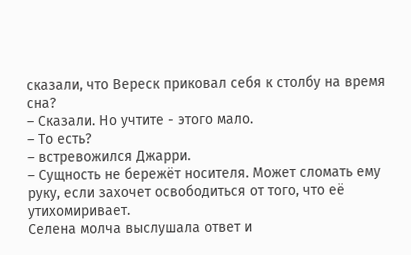сказали, что Вереск приковал себя к столбу на время сна?
– Сказали. Но учтите - этого мало.
– То есть?
– встревожился Джарри.
– Сущность не бережёт носителя. Может сломать ему руку, если захочет освободиться от того, что её утихомиривает.
Селена молча выслушала ответ и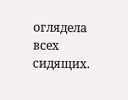оглядела всех сидящих.